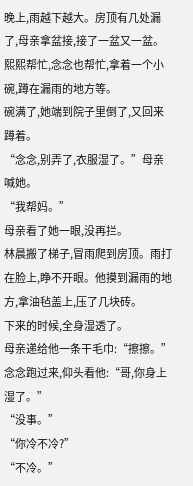晚上,雨越下越大。房顶有几处漏了,母亲拿盆接,接了一盆又一盆。熙熙帮忙,念念也帮忙,拿着一个小碗,蹲在漏雨的地方等。
碗满了,她端到院子里倒了,又回来蹲着。
“念念,别弄了,衣服湿了。”母亲喊她。
“我帮妈。”
母亲看了她一眼,没再拦。
林晨搬了梯子,冒雨爬到房顶。雨打在脸上,睁不开眼。他摸到漏雨的地方,拿油毡盖上,压了几块砖。
下来的时候,全身湿透了。
母亲递给他一条干毛巾:“擦擦。”
念念跑过来,仰头看他:“哥,你身上湿了。”
“没事。”
“你冷不冷?”
“不冷。”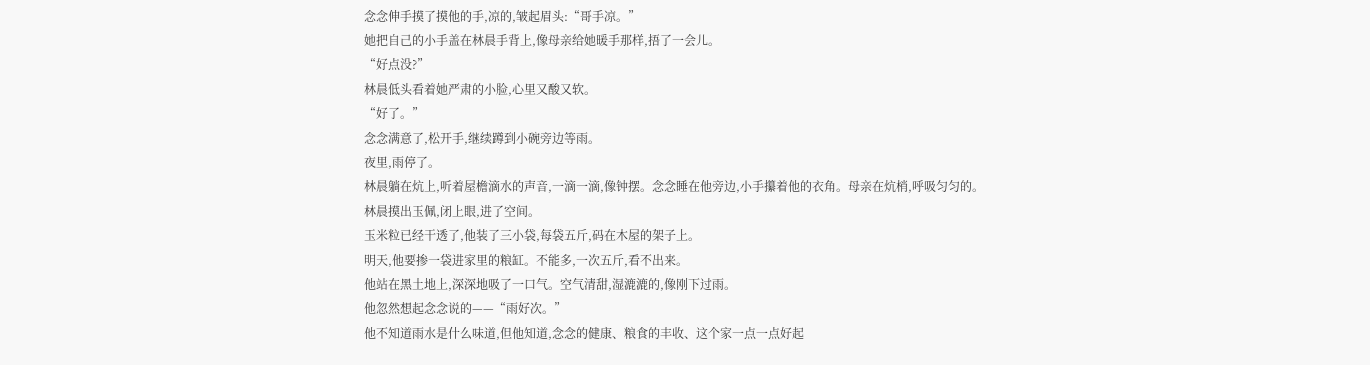念念伸手摸了摸他的手,凉的,皱起眉头:“哥手凉。”
她把自己的小手盖在林晨手背上,像母亲给她暖手那样,捂了一会儿。
“好点没?”
林晨低头看着她严肃的小脸,心里又酸又软。
“好了。”
念念满意了,松开手,继续蹲到小碗旁边等雨。
夜里,雨停了。
林晨躺在炕上,听着屋檐滴水的声音,一滴一滴,像钟摆。念念睡在他旁边,小手攥着他的衣角。母亲在炕梢,呼吸匀匀的。
林晨摸出玉佩,闭上眼,进了空间。
玉米粒已经干透了,他装了三小袋,每袋五斤,码在木屋的架子上。
明天,他要掺一袋进家里的粮缸。不能多,一次五斤,看不出来。
他站在黑土地上,深深地吸了一口气。空气清甜,湿漉漉的,像刚下过雨。
他忽然想起念念说的——“雨好次。”
他不知道雨水是什么味道,但他知道,念念的健康、粮食的丰收、这个家一点一点好起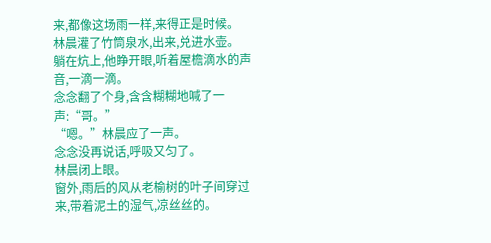来,都像这场雨一样,来得正是时候。
林晨灌了竹筒泉水,出来,兑进水壶。
躺在炕上,他睁开眼,听着屋檐滴水的声音,一滴一滴。
念念翻了个身,含含糊糊地喊了一声:“哥。”
“嗯。”林晨应了一声。
念念没再说话,呼吸又匀了。
林晨闭上眼。
窗外,雨后的风从老榆树的叶子间穿过来,带着泥土的湿气,凉丝丝的。